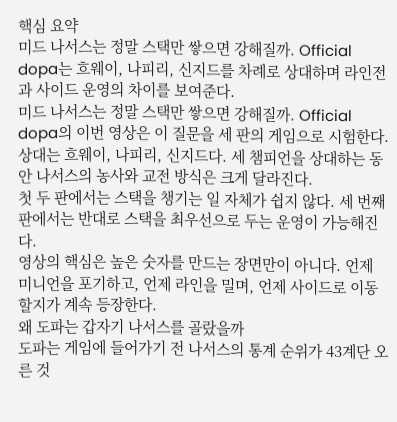핵심 요약
미드 나서스는 정말 스택만 쌓으면 강해질까. Official dopa는 흐웨이, 나피리, 신지드를 차례로 상대하며 라인전과 사이드 운영의 차이를 보여준다.
미드 나서스는 정말 스택만 쌓으면 강해질까. Official dopa의 이번 영상은 이 질문을 세 판의 게임으로 시험한다.
상대는 흐웨이, 나피리, 신지드다. 세 챔피언을 상대하는 동안 나서스의 농사와 교전 방식은 크게 달라진다.
첫 두 판에서는 스택을 챙기는 일 자체가 쉽지 않다. 세 번째 판에서는 반대로 스택을 최우선으로 두는 운영이 가능해진다.
영상의 핵심은 높은 숫자를 만드는 장면만이 아니다. 언제 미니언을 포기하고, 언제 라인을 밀며, 언제 사이드로 이동할지가 계속 등장한다.
왜 도파는 갑자기 나서스를 골랐을까
도파는 게임에 들어가기 전 나서스의 통계 순위가 43계단 오른 것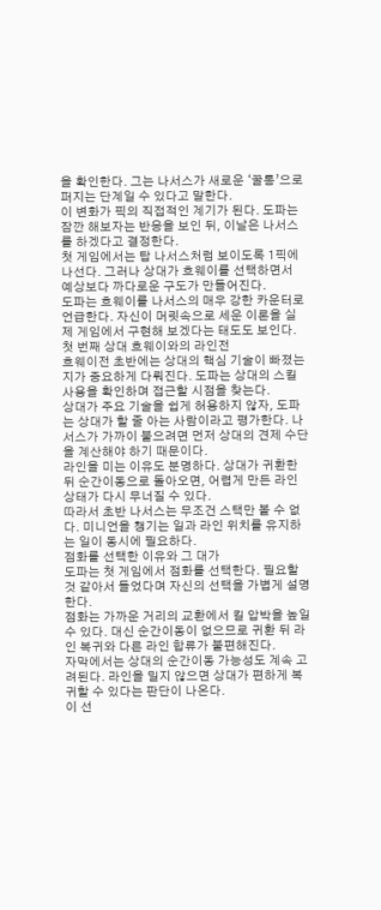을 확인한다. 그는 나서스가 새로운 ‘꿀통’으로 퍼지는 단계일 수 있다고 말한다.
이 변화가 픽의 직접적인 계기가 된다. 도파는 잠깐 해보자는 반응을 보인 뒤, 이날은 나서스를 하겠다고 결정한다.
첫 게임에서는 탑 나서스처럼 보이도록 1픽에 나선다. 그러나 상대가 흐웨이를 선택하면서 예상보다 까다로운 구도가 만들어진다.
도파는 흐웨이를 나서스의 매우 강한 카운터로 언급한다. 자신이 머릿속으로 세운 이론을 실제 게임에서 구현해 보겠다는 태도도 보인다.
첫 번째 상대 흐웨이와의 라인전
흐웨이전 초반에는 상대의 핵심 기술이 빠졌는지가 중요하게 다뤄진다. 도파는 상대의 스킬 사용을 확인하며 접근할 시점을 찾는다.
상대가 주요 기술을 쉽게 허용하지 않자, 도파는 상대가 할 줄 아는 사람이라고 평가한다. 나서스가 가까이 붙으려면 먼저 상대의 견제 수단을 계산해야 하기 때문이다.
라인을 미는 이유도 분명하다. 상대가 귀환한 뒤 순간이동으로 돌아오면, 어렵게 만든 라인 상태가 다시 무너질 수 있다.
따라서 초반 나서스는 무조건 스택만 볼 수 없다. 미니언을 챙기는 일과 라인 위치를 유지하는 일이 동시에 필요하다.
점화를 선택한 이유와 그 대가
도파는 첫 게임에서 점화를 선택한다. 필요할 것 같아서 들었다며 자신의 선택을 가볍게 설명한다.
점화는 가까운 거리의 교환에서 킬 압박을 높일 수 있다. 대신 순간이동이 없으므로 귀환 뒤 라인 복귀와 다른 라인 합류가 불편해진다.
자막에서는 상대의 순간이동 가능성도 계속 고려된다. 라인을 밀지 않으면 상대가 편하게 복귀할 수 있다는 판단이 나온다.
이 선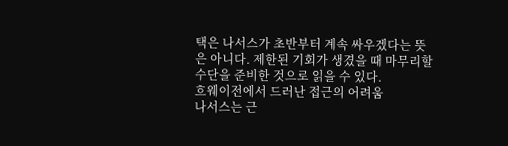택은 나서스가 초반부터 계속 싸우겠다는 뜻은 아니다. 제한된 기회가 생겼을 때 마무리할 수단을 준비한 것으로 읽을 수 있다.
흐웨이전에서 드러난 접근의 어려움
나서스는 근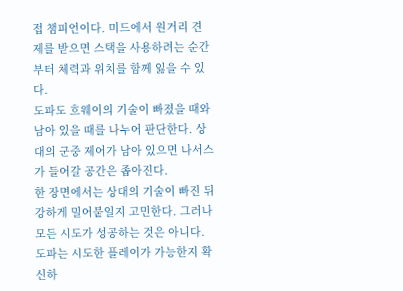접 챔피언이다. 미드에서 원거리 견제를 받으면 스택을 사용하려는 순간부터 체력과 위치를 함께 잃을 수 있다.
도파도 흐웨이의 기술이 빠졌을 때와 남아 있을 때를 나누어 판단한다. 상대의 군중 제어가 남아 있으면 나서스가 들어갈 공간은 좁아진다.
한 장면에서는 상대의 기술이 빠진 뒤 강하게 밀어붙일지 고민한다. 그러나 모든 시도가 성공하는 것은 아니다.
도파는 시도한 플레이가 가능한지 확신하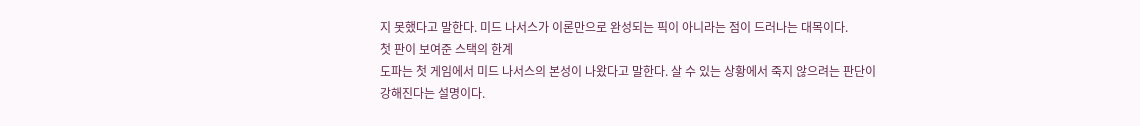지 못했다고 말한다. 미드 나서스가 이론만으로 완성되는 픽이 아니라는 점이 드러나는 대목이다.
첫 판이 보여준 스택의 한계
도파는 첫 게임에서 미드 나서스의 본성이 나왔다고 말한다. 살 수 있는 상황에서 죽지 않으려는 판단이 강해진다는 설명이다.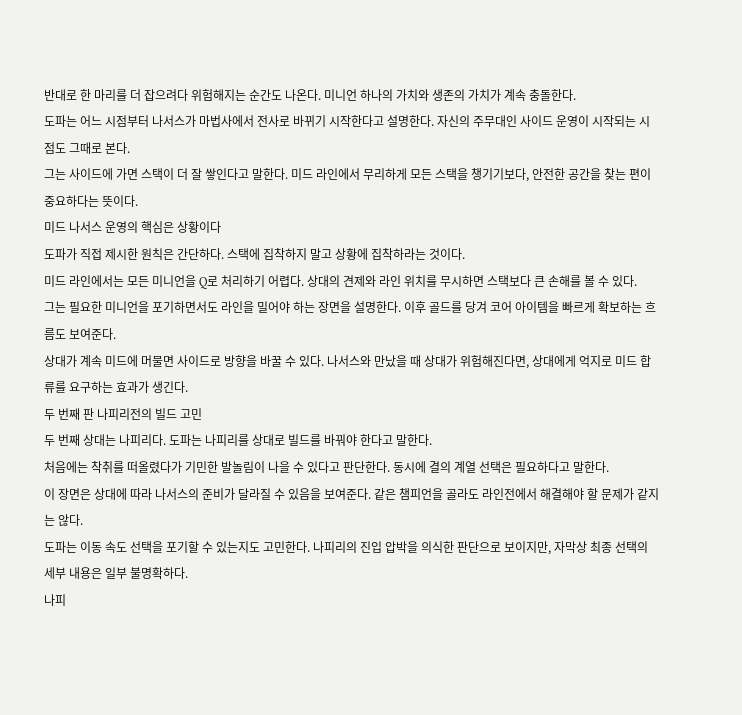반대로 한 마리를 더 잡으려다 위험해지는 순간도 나온다. 미니언 하나의 가치와 생존의 가치가 계속 충돌한다.
도파는 어느 시점부터 나서스가 마법사에서 전사로 바뀌기 시작한다고 설명한다. 자신의 주무대인 사이드 운영이 시작되는 시점도 그때로 본다.
그는 사이드에 가면 스택이 더 잘 쌓인다고 말한다. 미드 라인에서 무리하게 모든 스택을 챙기기보다, 안전한 공간을 찾는 편이 중요하다는 뜻이다.
미드 나서스 운영의 핵심은 상황이다
도파가 직접 제시한 원칙은 간단하다. 스택에 집착하지 말고 상황에 집착하라는 것이다.
미드 라인에서는 모든 미니언을 Q로 처리하기 어렵다. 상대의 견제와 라인 위치를 무시하면 스택보다 큰 손해를 볼 수 있다.
그는 필요한 미니언을 포기하면서도 라인을 밀어야 하는 장면을 설명한다. 이후 골드를 당겨 코어 아이템을 빠르게 확보하는 흐름도 보여준다.
상대가 계속 미드에 머물면 사이드로 방향을 바꿀 수 있다. 나서스와 만났을 때 상대가 위험해진다면, 상대에게 억지로 미드 합류를 요구하는 효과가 생긴다.
두 번째 판 나피리전의 빌드 고민
두 번째 상대는 나피리다. 도파는 나피리를 상대로 빌드를 바꿔야 한다고 말한다.
처음에는 착취를 떠올렸다가 기민한 발놀림이 나을 수 있다고 판단한다. 동시에 결의 계열 선택은 필요하다고 말한다.
이 장면은 상대에 따라 나서스의 준비가 달라질 수 있음을 보여준다. 같은 챔피언을 골라도 라인전에서 해결해야 할 문제가 같지는 않다.
도파는 이동 속도 선택을 포기할 수 있는지도 고민한다. 나피리의 진입 압박을 의식한 판단으로 보이지만, 자막상 최종 선택의 세부 내용은 일부 불명확하다.
나피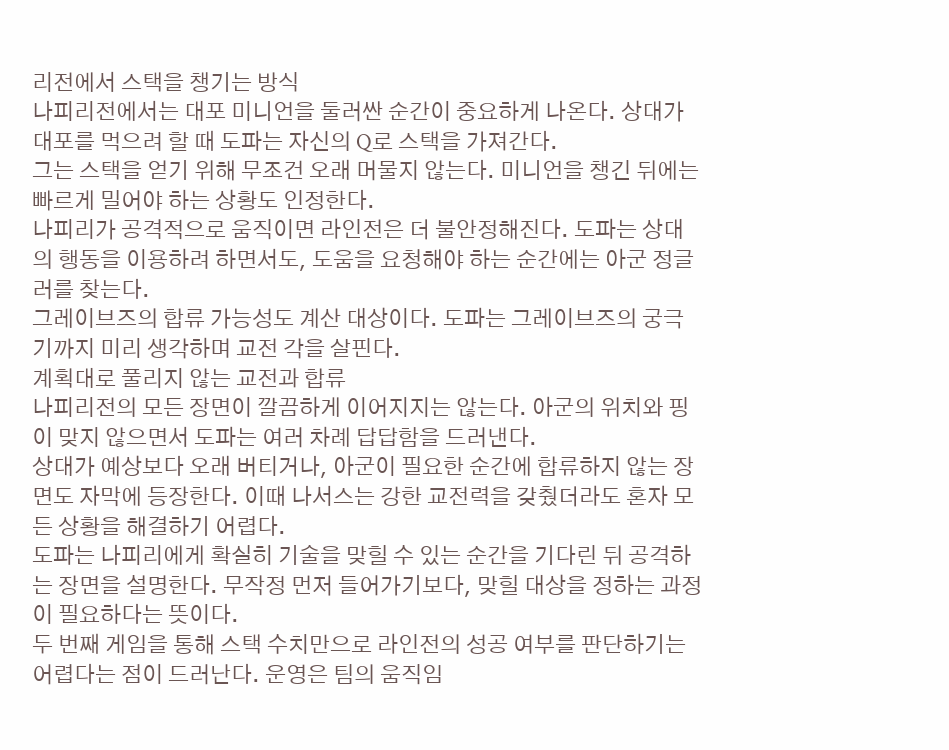리전에서 스택을 챙기는 방식
나피리전에서는 대포 미니언을 둘러싼 순간이 중요하게 나온다. 상대가 대포를 먹으려 할 때 도파는 자신의 Q로 스택을 가져간다.
그는 스택을 얻기 위해 무조건 오래 머물지 않는다. 미니언을 챙긴 뒤에는 빠르게 밀어야 하는 상황도 인정한다.
나피리가 공격적으로 움직이면 라인전은 더 불안정해진다. 도파는 상대의 행동을 이용하려 하면서도, 도움을 요청해야 하는 순간에는 아군 정글러를 찾는다.
그레이브즈의 합류 가능성도 계산 대상이다. 도파는 그레이브즈의 궁극기까지 미리 생각하며 교전 각을 살핀다.
계획대로 풀리지 않는 교전과 합류
나피리전의 모든 장면이 깔끔하게 이어지지는 않는다. 아군의 위치와 핑이 맞지 않으면서 도파는 여러 차례 답답함을 드러낸다.
상대가 예상보다 오래 버티거나, 아군이 필요한 순간에 합류하지 않는 장면도 자막에 등장한다. 이때 나서스는 강한 교전력을 갖췄더라도 혼자 모든 상황을 해결하기 어렵다.
도파는 나피리에게 확실히 기술을 맞힐 수 있는 순간을 기다린 뒤 공격하는 장면을 설명한다. 무작정 먼저 들어가기보다, 맞힐 대상을 정하는 과정이 필요하다는 뜻이다.
두 번째 게임을 통해 스택 수치만으로 라인전의 성공 여부를 판단하기는 어렵다는 점이 드러난다. 운영은 팀의 움직임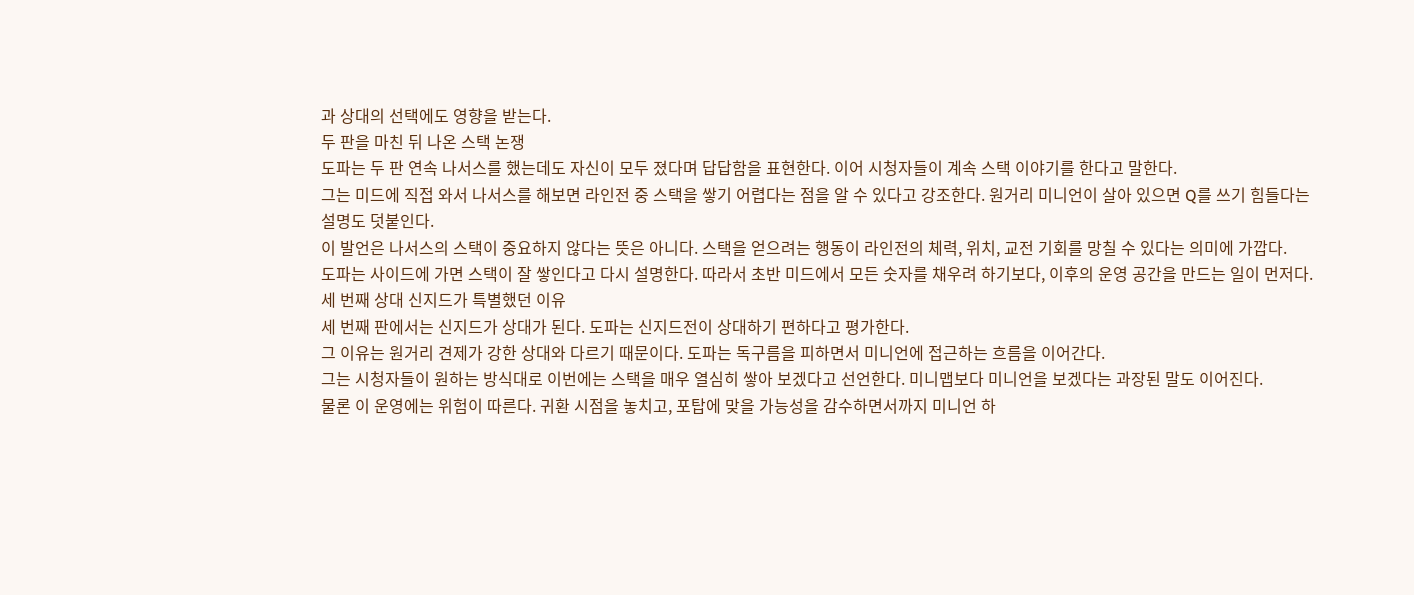과 상대의 선택에도 영향을 받는다.
두 판을 마친 뒤 나온 스택 논쟁
도파는 두 판 연속 나서스를 했는데도 자신이 모두 졌다며 답답함을 표현한다. 이어 시청자들이 계속 스택 이야기를 한다고 말한다.
그는 미드에 직접 와서 나서스를 해보면 라인전 중 스택을 쌓기 어렵다는 점을 알 수 있다고 강조한다. 원거리 미니언이 살아 있으면 Q를 쓰기 힘들다는 설명도 덧붙인다.
이 발언은 나서스의 스택이 중요하지 않다는 뜻은 아니다. 스택을 얻으려는 행동이 라인전의 체력, 위치, 교전 기회를 망칠 수 있다는 의미에 가깝다.
도파는 사이드에 가면 스택이 잘 쌓인다고 다시 설명한다. 따라서 초반 미드에서 모든 숫자를 채우려 하기보다, 이후의 운영 공간을 만드는 일이 먼저다.
세 번째 상대 신지드가 특별했던 이유
세 번째 판에서는 신지드가 상대가 된다. 도파는 신지드전이 상대하기 편하다고 평가한다.
그 이유는 원거리 견제가 강한 상대와 다르기 때문이다. 도파는 독구름을 피하면서 미니언에 접근하는 흐름을 이어간다.
그는 시청자들이 원하는 방식대로 이번에는 스택을 매우 열심히 쌓아 보겠다고 선언한다. 미니맵보다 미니언을 보겠다는 과장된 말도 이어진다.
물론 이 운영에는 위험이 따른다. 귀환 시점을 놓치고, 포탑에 맞을 가능성을 감수하면서까지 미니언 하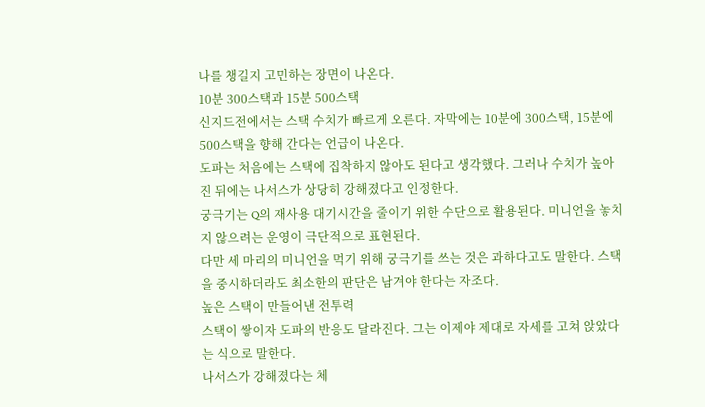나를 챙길지 고민하는 장면이 나온다.
10분 300스택과 15분 500스택
신지드전에서는 스택 수치가 빠르게 오른다. 자막에는 10분에 300스택, 15분에 500스택을 향해 간다는 언급이 나온다.
도파는 처음에는 스택에 집착하지 않아도 된다고 생각했다. 그러나 수치가 높아진 뒤에는 나서스가 상당히 강해졌다고 인정한다.
궁극기는 Q의 재사용 대기시간을 줄이기 위한 수단으로 활용된다. 미니언을 놓치지 않으려는 운영이 극단적으로 표현된다.
다만 세 마리의 미니언을 먹기 위해 궁극기를 쓰는 것은 과하다고도 말한다. 스택을 중시하더라도 최소한의 판단은 남겨야 한다는 자조다.
높은 스택이 만들어낸 전투력
스택이 쌓이자 도파의 반응도 달라진다. 그는 이제야 제대로 자세를 고쳐 앉았다는 식으로 말한다.
나서스가 강해졌다는 체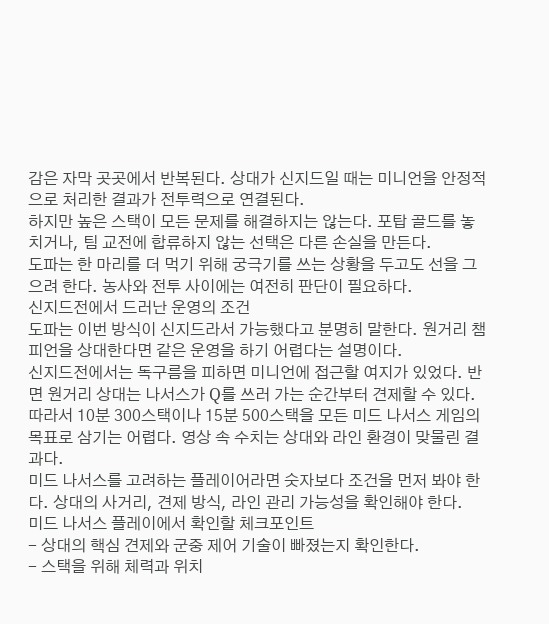감은 자막 곳곳에서 반복된다. 상대가 신지드일 때는 미니언을 안정적으로 처리한 결과가 전투력으로 연결된다.
하지만 높은 스택이 모든 문제를 해결하지는 않는다. 포탑 골드를 놓치거나, 팀 교전에 합류하지 않는 선택은 다른 손실을 만든다.
도파는 한 마리를 더 먹기 위해 궁극기를 쓰는 상황을 두고도 선을 그으려 한다. 농사와 전투 사이에는 여전히 판단이 필요하다.
신지드전에서 드러난 운영의 조건
도파는 이번 방식이 신지드라서 가능했다고 분명히 말한다. 원거리 챔피언을 상대한다면 같은 운영을 하기 어렵다는 설명이다.
신지드전에서는 독구름을 피하면 미니언에 접근할 여지가 있었다. 반면 원거리 상대는 나서스가 Q를 쓰러 가는 순간부터 견제할 수 있다.
따라서 10분 300스택이나 15분 500스택을 모든 미드 나서스 게임의 목표로 삼기는 어렵다. 영상 속 수치는 상대와 라인 환경이 맞물린 결과다.
미드 나서스를 고려하는 플레이어라면 숫자보다 조건을 먼저 봐야 한다. 상대의 사거리, 견제 방식, 라인 관리 가능성을 확인해야 한다.
미드 나서스 플레이에서 확인할 체크포인트
- 상대의 핵심 견제와 군중 제어 기술이 빠졌는지 확인한다.
- 스택을 위해 체력과 위치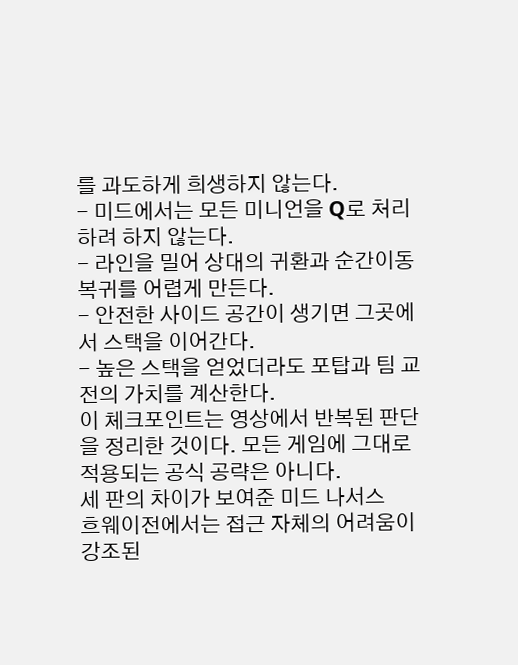를 과도하게 희생하지 않는다.
- 미드에서는 모든 미니언을 Q로 처리하려 하지 않는다.
- 라인을 밀어 상대의 귀환과 순간이동 복귀를 어렵게 만든다.
- 안전한 사이드 공간이 생기면 그곳에서 스택을 이어간다.
- 높은 스택을 얻었더라도 포탑과 팀 교전의 가치를 계산한다.
이 체크포인트는 영상에서 반복된 판단을 정리한 것이다. 모든 게임에 그대로 적용되는 공식 공략은 아니다.
세 판의 차이가 보여준 미드 나서스
흐웨이전에서는 접근 자체의 어려움이 강조된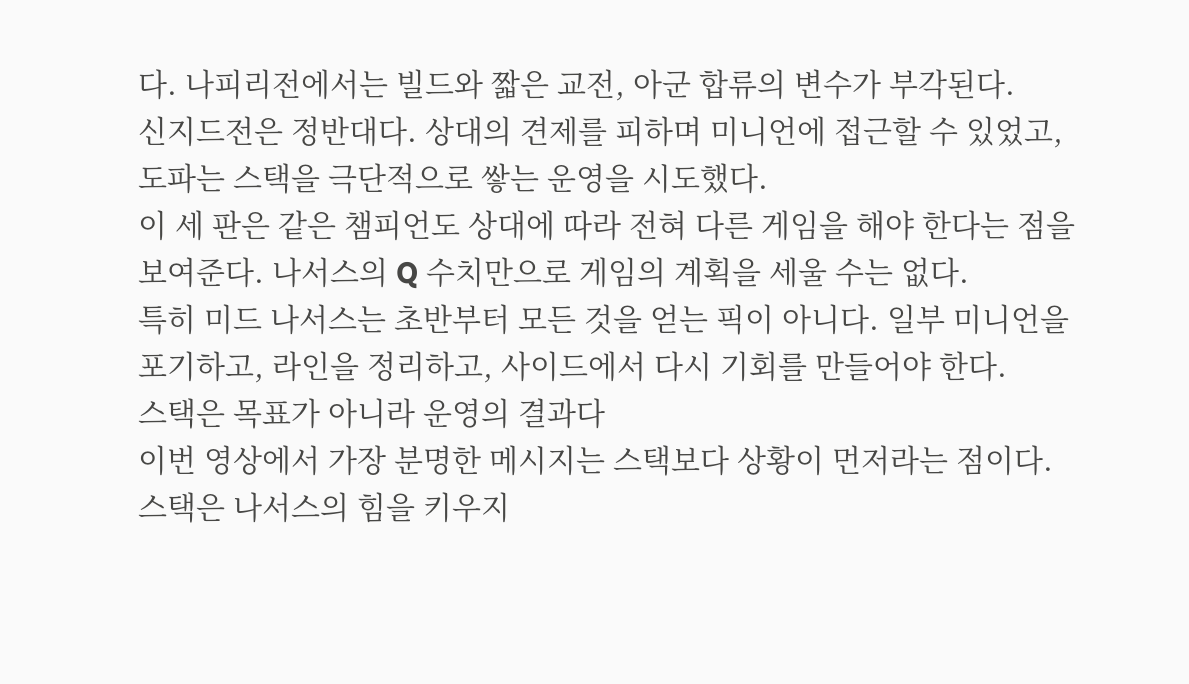다. 나피리전에서는 빌드와 짧은 교전, 아군 합류의 변수가 부각된다.
신지드전은 정반대다. 상대의 견제를 피하며 미니언에 접근할 수 있었고, 도파는 스택을 극단적으로 쌓는 운영을 시도했다.
이 세 판은 같은 챔피언도 상대에 따라 전혀 다른 게임을 해야 한다는 점을 보여준다. 나서스의 Q 수치만으로 게임의 계획을 세울 수는 없다.
특히 미드 나서스는 초반부터 모든 것을 얻는 픽이 아니다. 일부 미니언을 포기하고, 라인을 정리하고, 사이드에서 다시 기회를 만들어야 한다.
스택은 목표가 아니라 운영의 결과다
이번 영상에서 가장 분명한 메시지는 스택보다 상황이 먼저라는 점이다. 스택은 나서스의 힘을 키우지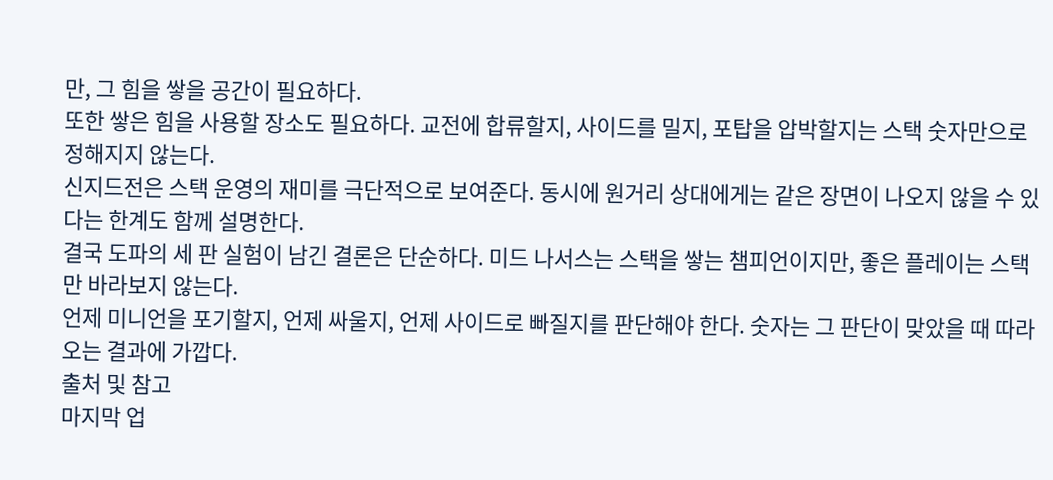만, 그 힘을 쌓을 공간이 필요하다.
또한 쌓은 힘을 사용할 장소도 필요하다. 교전에 합류할지, 사이드를 밀지, 포탑을 압박할지는 스택 숫자만으로 정해지지 않는다.
신지드전은 스택 운영의 재미를 극단적으로 보여준다. 동시에 원거리 상대에게는 같은 장면이 나오지 않을 수 있다는 한계도 함께 설명한다.
결국 도파의 세 판 실험이 남긴 결론은 단순하다. 미드 나서스는 스택을 쌓는 챔피언이지만, 좋은 플레이는 스택만 바라보지 않는다.
언제 미니언을 포기할지, 언제 싸울지, 언제 사이드로 빠질지를 판단해야 한다. 숫자는 그 판단이 맞았을 때 따라오는 결과에 가깝다.
출처 및 참고
마지막 업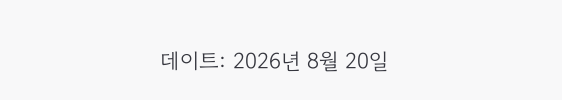데이트: 2026년 8월 20일